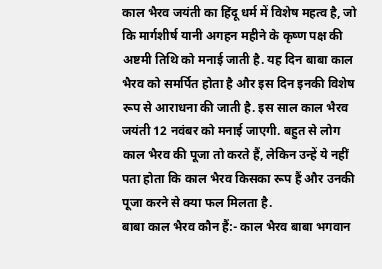काल भैरव जयंती का हिंदू धर्म में विशेष महत्व है, जो कि मार्गशीर्ष यानी अगहन महीने के कृष्ण पक्ष की अष्टमी तिथि को मनाई जाती है. यह दिन बाबा काल भैरव को समर्पित होता है और इस दिन इनकी विशेष रूप से आराधना की जाती है. इस साल काल भैरव जयंती 12 नवंबर को मनाई जाएगी. बहुत से लोग काल भैरव की पूजा तो करते हैं, लेकिन उन्हें ये नहीं पता होता कि काल भैरव किसका रूप हैं और उनकी पूजा करने से क्या फल मिलता है.
बाबा काल भैरव कौन हैं:- काल भैरव बाबा भगवान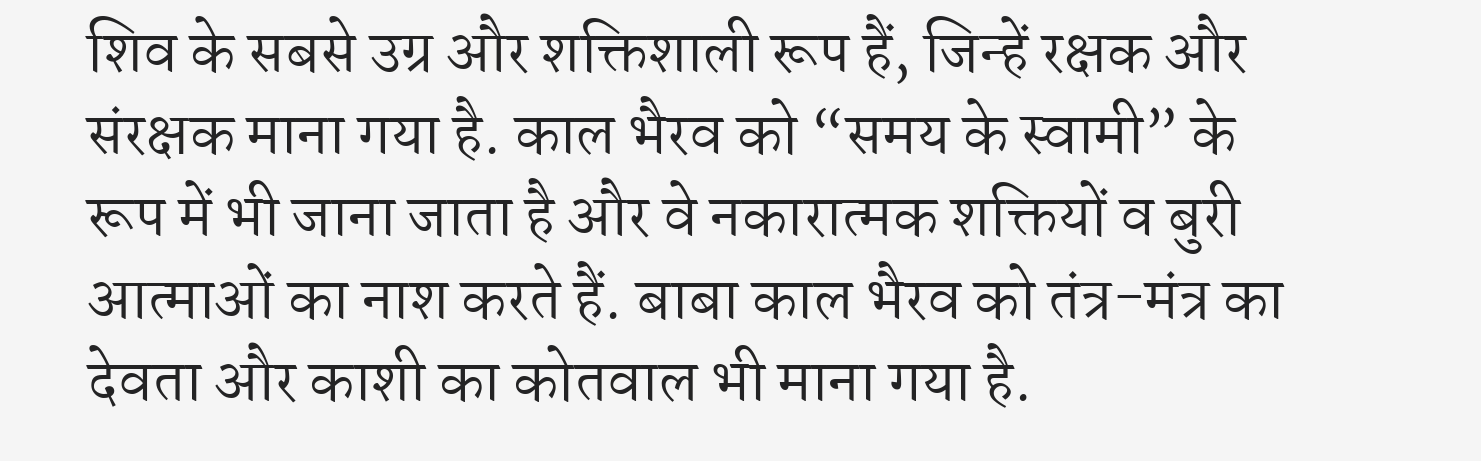शिव के सबसे उग्र और शक्तिशाली रूप हैं, जिन्हें रक्षक और संरक्षक माना गया है. काल भैरव को “समय के स्वामी” के रूप में भी जाना जाता है और वे नकारात्मक शक्तियों व बुरी आत्माओं का नाश करते हैं. बाबा काल भैरव को तंत्र-मंत्र का देवता और काशी का कोतवाल भी माना गया है.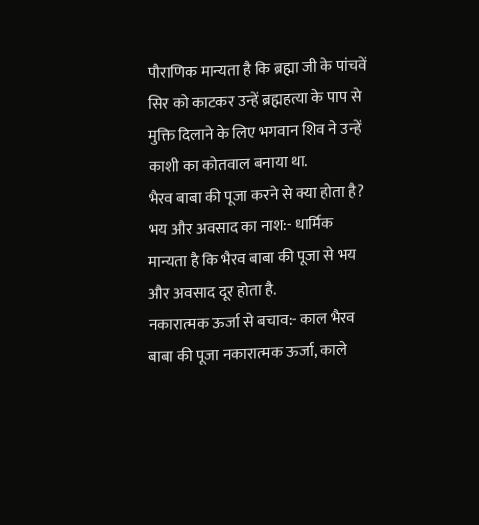पौराणिक मान्यता है कि ब्रह्मा जी के पांचवें सिर को काटकर उन्हें ब्रह्महत्या के पाप से मुक्ति दिलाने के लिए भगवान शिव ने उन्हें काशी का कोतवाल बनाया था.
भैरव बाबा की पूजा करने से क्या होता है?
भय और अवसाद का नाश:- धार्मिक मान्यता है कि भैरव बाबा की पूजा से भय और अवसाद दूर होता है.
नकारात्मक ऊर्जा से बचाव:- काल भैरव बाबा की पूजा नकारात्मक ऊर्जा, काले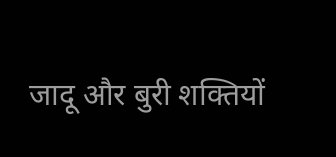जादू और बुरी शक्तियों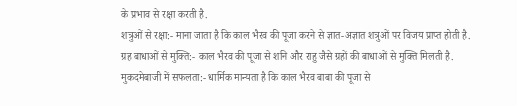के प्रभाव से रक्षा करती है.
शत्रुओं से रक्षा:- माना जाता है कि काल भैरव की पूजा करने से ज्ञात-अज्ञात शत्रुओं पर विजय प्राप्त होती है.
ग्रह बाधाओं से मुक्ति:- काल भैरव की पूजा से शनि और राहु जैसे ग्रहों की बाधाओं से मुक्ति मिलती है.
मुकदमेबाजी में सफलता:- धार्मिक मान्यता है कि काल भैरव बाबा की पूजा से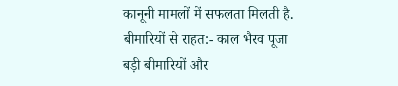कानूनी मामलों में सफलता मिलती है.
बीमारियों से राहत:- काल भैरव पूजा बड़ी बीमारियों और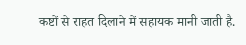कष्टों से राहत दिलाने में सहायक मानी जाती है.